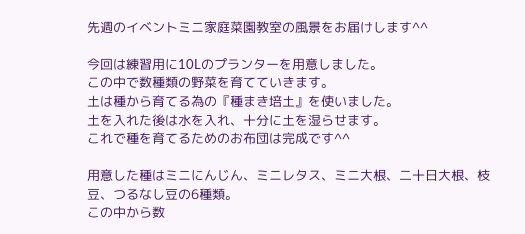先週のイベントミニ家庭菜園教室の風景をお届けします^^

今回は練習用に10Lのプランターを用意しました。
この中で数種類の野菜を育てていきます。
土は種から育てる為の『種まき培土』を使いました。
土を入れた後は水を入れ、十分に土を湿らせます。
これで種を育てるためのお布団は完成です^^

用意した種はミニにんじん、ミニレタス、ミニ大根、二十日大根、枝豆、つるなし豆の6種類。
この中から数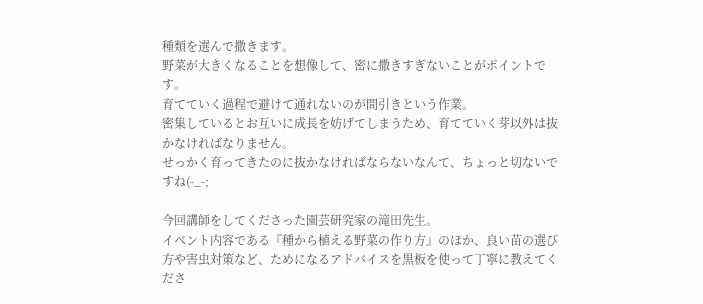種類を選んで撒きます。
野菜が大きくなることを想像して、密に撒きすぎないことがポイントです。
育てていく過程で避けて通れないのが間引きという作業。
密集しているとお互いに成長を妨げてしまうため、育てていく芽以外は抜かなければなりません。
せっかく育ってきたのに抜かなければならないなんて、ちょっと切ないですね(-_-;

今回講師をしてくださった園芸研究家の滝田先生。
イベント内容である『種から植える野菜の作り方』のほか、良い苗の選び方や害虫対策など、ためになるアドバイスを黒板を使って丁寧に教えてくださ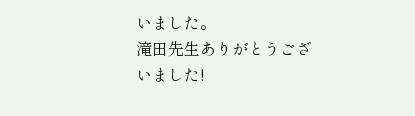いました。
滝田先生ありがとうございました!